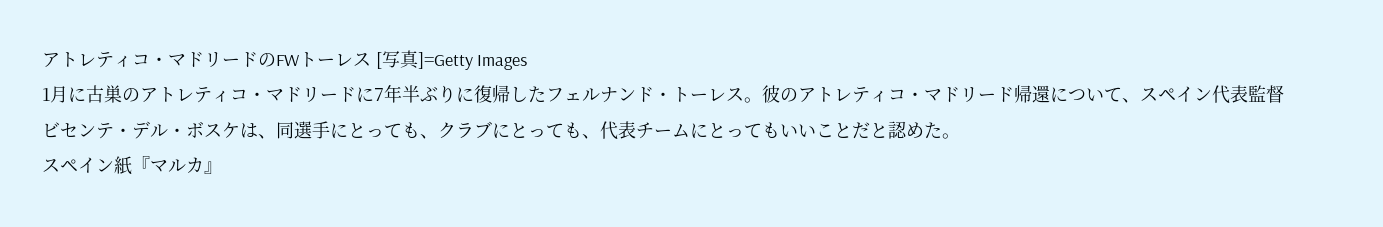アトレティコ・マドリードのFWトーレス [写真]=Getty Images
1月に古巣のアトレティコ・マドリードに7年半ぶりに復帰したフェルナンド・トーレス。彼のアトレティコ・マドリード帰還について、スペイン代表監督ビセンテ・デル・ボスケは、同選手にとっても、クラブにとっても、代表チームにとってもいいことだと認めた。
スペイン紙『マルカ』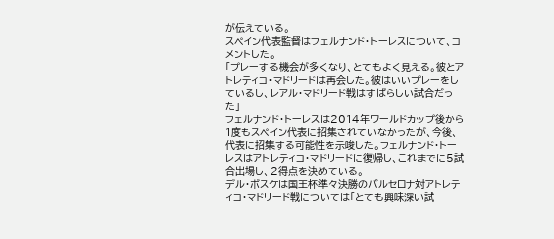が伝えている。
スペイン代表監督はフェルナンド・トーレスについて、コメントした。
「プレーする機会が多くなり、とてもよく見える。彼とアトレティコ・マドリードは再会した。彼はいいプレーをしているし、レアル・マドリード戦はすばらしい試合だった」
フェルナンド・トーレスは2014年ワールドカップ後から1度もスペイン代表に招集されていなかったが、今後、代表に招集する可能性を示唆した。フェルナンド・トーレスはアトレティコ・マドリードに復帰し、これまでに5試合出場し、2得点を決めている。
デル・ボスケは国王杯準々決勝のバルセロナ対アトレティコ・マドリード戦については「とても興味深い試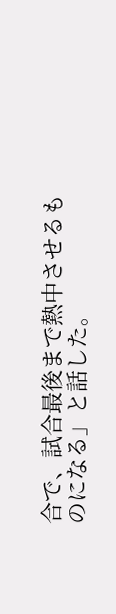合で、試合最後まで熱中させるものになる」と話した。